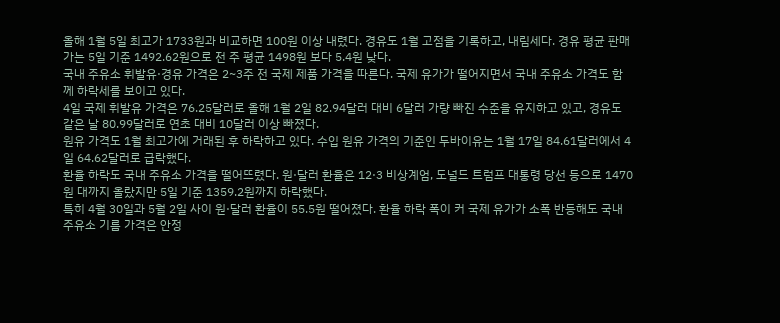올해 1월 5일 최고가 1733원과 비교하면 100원 이상 내렸다. 경유도 1월 고점을 기록하고, 내림세다. 경유 평균 판매가는 5일 기준 1492.62원으로 전 주 평균 1498원 보다 5.4원 낮다.
국내 주유소 휘발유·경유 가격은 2~3주 전 국제 제품 가격을 따른다. 국제 유가가 떨어지면서 국내 주유소 가격도 함께 하락세를 보이고 있다.
4일 국제 휘발유 가격은 76.25달러로 올해 1월 2일 82.94달러 대비 6달러 가량 빠진 수준을 유지하고 있고, 경유도 같은 날 80.99달러로 연초 대비 10달러 이상 빠졌다.
원유 가격도 1월 최고가에 거래된 후 하락하고 있다. 수입 원유 가격의 기준인 두바이유는 1월 17일 84.61달러에서 4일 64.62달러로 급락했다.
환율 하락도 국내 주유소 가격을 떨어뜨렸다. 원·달러 환율은 12·3 비상계엄, 도널드 트럼프 대통령 당선 등으로 1470원 대까지 올랐지만 5일 기준 1359.2원까지 하락했다.
특히 4월 30일과 5월 2일 사이 원·달러 환율이 55.5원 떨어졌다. 환율 하락 폭이 커 국제 유가가 소폭 반등해도 국내 주유소 기름 가격은 안정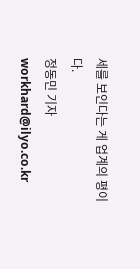세를 보인다는 게 업계의 평이다.
정동민 기자 workhard@ilyo.co.kr